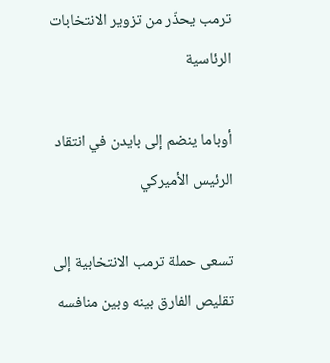ترمب يحذّر من تزوير الانتخابات الرئاسية

أوباما ينضم إلى بايدن في انتقاد الرئيس الأميركي

تسعى حملة ترمب الانتخابية إلى تقليص الفارق بينه وبين منافسه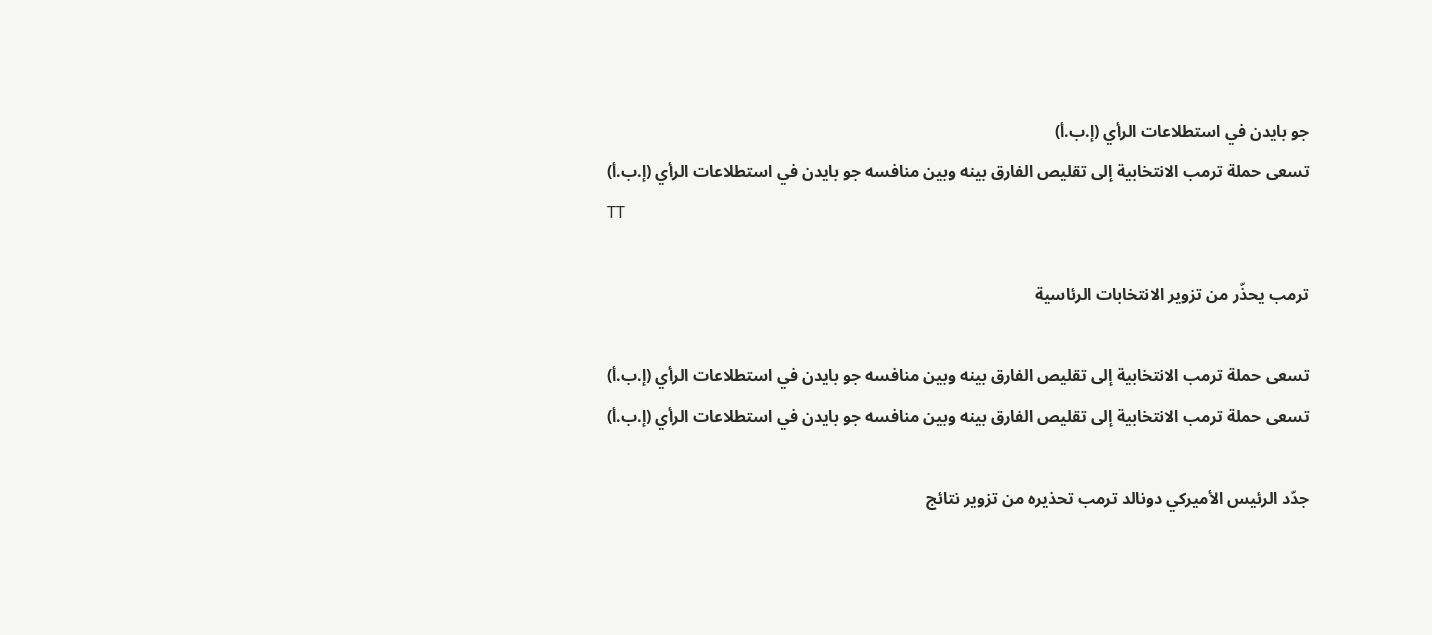جو بايدن في استطلاعات الرأي (إ.ب.أ)
تسعى حملة ترمب الانتخابية إلى تقليص الفارق بينه وبين منافسه جو بايدن في استطلاعات الرأي (إ.ب.أ)
TT

ترمب يحذّر من تزوير الانتخابات الرئاسية

تسعى حملة ترمب الانتخابية إلى تقليص الفارق بينه وبين منافسه جو بايدن في استطلاعات الرأي (إ.ب.أ)
تسعى حملة ترمب الانتخابية إلى تقليص الفارق بينه وبين منافسه جو بايدن في استطلاعات الرأي (إ.ب.أ)

جدّد الرئيس الأميركي دونالد ترمب تحذيره من تزوير نتائج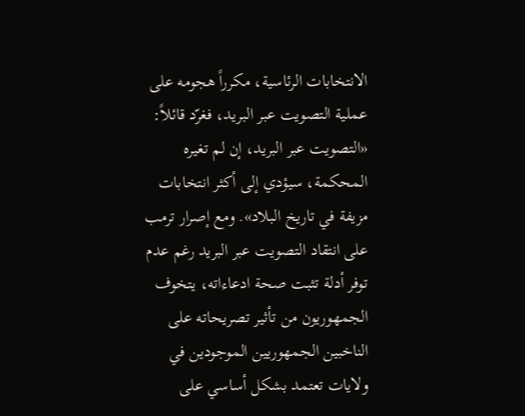الانتخابات الرئاسية، مكرراً هجومه على عملية التصويت عبر البريد، فغرّد قائلاً: «التصويت عبر البريد، إن لم تغيره المحكمة، سيؤدي إلى أكثر انتخابات مزيفة في تاريخ البلاد». ومع إصرار ترمب على انتقاد التصويت عبر البريد رغم عدم توفر أدلة تثبت صحة ادعاءاته، يتخوف الجمهوريون من تأثير تصريحاته على الناخبين الجمهوريين الموجودين في ولايات تعتمد بشكل أساسي على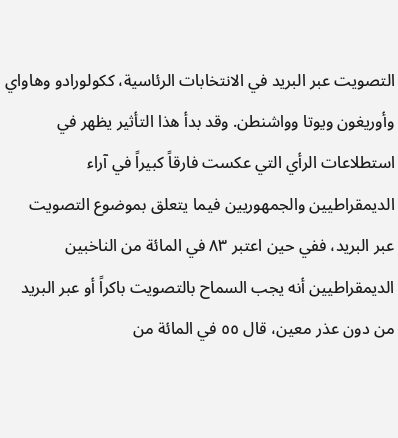التصويت عبر البريد في الانتخابات الرئاسية، ككولورادو وهاواي وأوريغون ويوتا وواشنطن. وقد بدأ هذا التأثير يظهر في استطلاعات الرأي التي عكست فارقاً كبيراً في آراء الديمقراطيين والجمهوريين فيما يتعلق بموضوع التصويت عبر البريد، ففي حين اعتبر ٨٣ في المائة من الناخبين الديمقراطيين أنه يجب السماح بالتصويت باكراً أو عبر البريد من دون عذر معين، قال ٥٥ في المائة من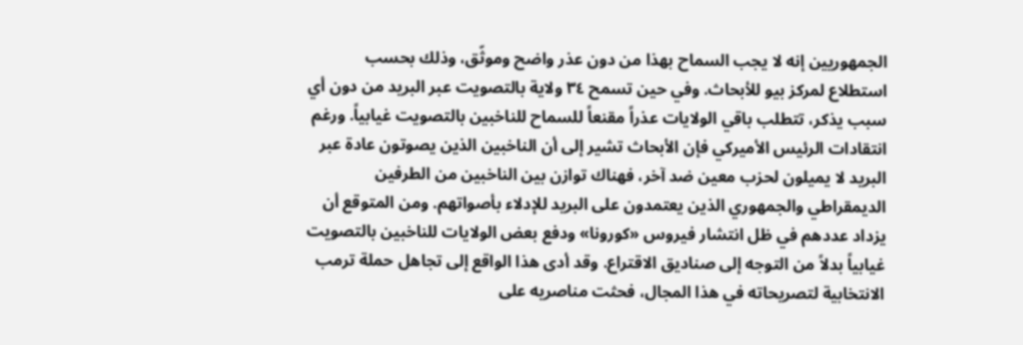الجمهوريين إنه لا يجب السماح بهذا من دون عذر واضح وموثّق، وذلك بحسب استطلاع لمركز بيو للأبحاث. وفي حين تسمح ٣٤ ولاية بالتصويت عبر البريد من دون أي سبب يذكر، تتطلب باقي الولايات عذراً مقنعاً للسماح للناخبين بالتصويت غيابياً. ورغم انتقادات الرئيس الأميركي فإن الأبحاث تشير إلى أن الناخبين الذين يصوتون عادة عبر البريد لا يميلون لحزب معين ضد آخر، فهناك توازن بين الناخبين من الطرفين الديمقراطي والجمهوري الذين يعتمدون على البريد للإدلاء بأصواتهم. ومن المتوقع أن يزداد عددهم في ظل انتشار فيروس «كورونا» ودفع بعض الولايات للناخبين بالتصويت غيابياً بدلاً من التوجه إلى صناديق الاقتراع. وقد أدى هذا الواقع إلى تجاهل حملة ترمب الانتخابية لتصريحاته في هذا المجال، فحثت مناصريه على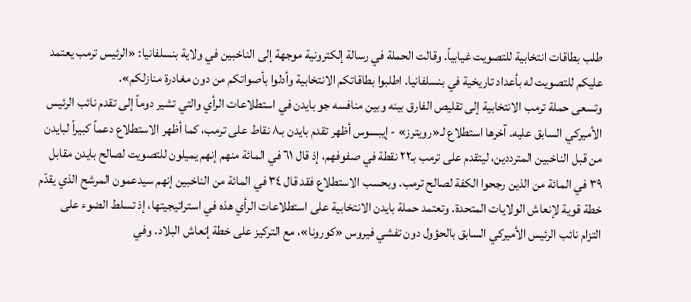طلب بطاقات انتخابية للتصويت غيابياً. وقالت الحملة في رسالة إلكترونية موجهة إلى الناخبين في ولاية بنسلفانيا: «الرئيس ترمب يعتمد عليكم للتصويت له بأعداد تاريخية في بنسلفانيا. اطلبوا بطاقاتكم الانتخابية وأدلوا بأصواتكم من دون مغادرة منازلكم».
وتسعى حملة ترمب الانتخابية إلى تقليص الفارق بينه وبين منافسه جو بايدن في استطلاعات الرأي والتي تشير دوماً إلى تقدم نائب الرئيس الأميركي السابق عليه. آخرها استطلاع لـ«رويترز» - إيبسوس أظهر تقدم بايدن بـ٨ نقاط على ترمب، كما أظهر الاستطلاع دعماً كبيراً لبايدن من قبل الناخبين المترددين، ليتقدم على ترمب بـ٢٢ نقطة في صفوفهم، إذ قال ٦١ في المائة منهم إنهم يميلون للتصويت لصالح بايدن مقابل ٣٩ في المائة من الذين رجحوا الكفة لصالح ترمب. وبحسب الاستطلاع فقد قال ٣٤ في المائة من الناخبين إنهم سيدعمون المرشح الذي يقدّم خطة قوية لإنعاش الولايات المتحدة. وتعتمد حملة بايدن الانتخابية على استطلاعات الرأي هذه في استراتيجيتها، إذ تسلط الضوء على التزام نائب الرئيس الأميركي السابق بالحؤول دون تفشي فيروس «كورونا»، مع التركيز على خطة إنعاش البلاد. وفي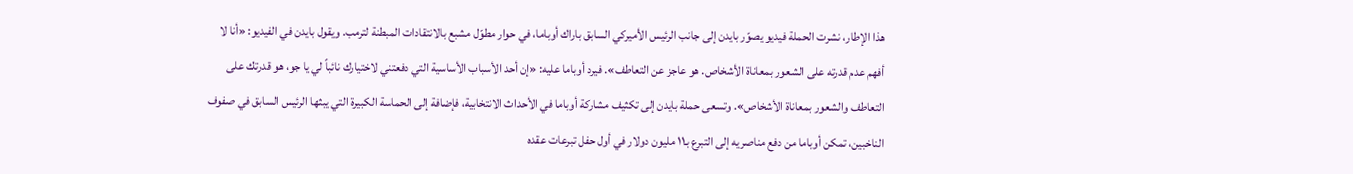هذا الإطار، نشرت الحملة فيديو يصوّر بايدن إلى جانب الرئيس الأميركي السابق باراك أوباما، في حوار مطوّل مشبع بالانتقادات المبطنة لترمب. ويقول بايدن في الفيديو: «أنا لا أفهم عدم قدرته على الشعور بمعاناة الأشخاص. هو عاجز عن التعاطف». فيرد أوباما عليه: «إن أحد الأسباب الأساسية التي دفعتني لاختيارك نائباً لي يا جو، هو قدرتك على التعاطف والشعور بمعاناة الأشخاص». وتسعى حملة بايدن إلى تكثيف مشاركة أوباما في الأحداث الانتخابية، فإضافة إلى الحماسة الكبيرة التي يبثها الرئيس السابق في صفوف الناخبين، تمكن أوباما من دفع مناصريه إلى التبرع بـ١١ مليون دولار في أول حفل تبرعات عقده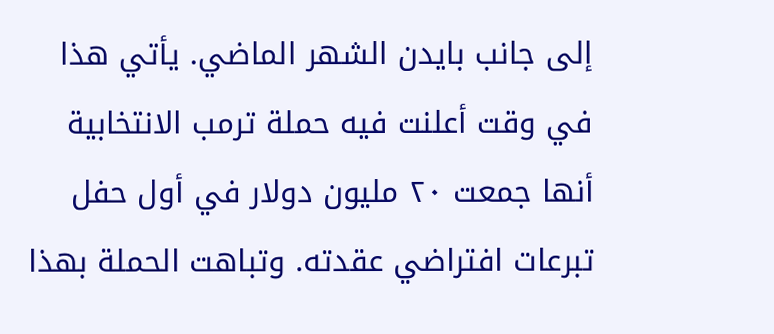إلى جانب بايدن الشهر الماضي. يأتي هذا في وقت أعلنت فيه حملة ترمب الانتخابية أنها جمعت ٢٠ مليون دولار في أول حفل تبرعات افتراضي عقدته. وتباهت الحملة بهذا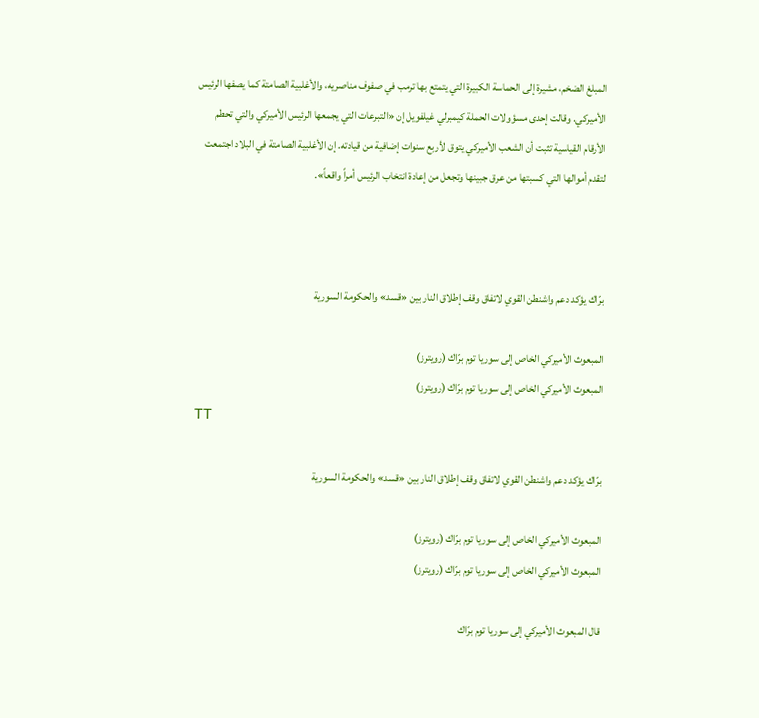المبلغ الضخم، مشيرة إلى الحماسة الكبيرة التي يتمتع بها ترمب في صفوف مناصريه، والأغلبية الصامتة كما يصفها الرئيس الأميركي. وقالت إحدى مسؤولات الحملة كيمبرلي غيلفويل إن «التبرعات التي يجمعها الرئيس الأميركي والتي تحطم الأرقام القياسية تثبت أن الشعب الأميركي يتوق لأربع سنوات إضافية من قيادته. إن الأغلبية الصامتة في البلاد اجتمعت لتقدم أموالها التي كسبتها من عرق جبينها وتجعل من إعادة انتخاب الرئيس أمراً واقعاً».



برّاك يؤكد دعم واشنطن القوي لاتفاق وقف إطلاق النار بين «قسد» والحكومة السورية

المبعوث الأميركي الخاص إلى سوريا توم برّاك (رويترز)
المبعوث الأميركي الخاص إلى سوريا توم برّاك (رويترز)
TT

برّاك يؤكد دعم واشنطن القوي لاتفاق وقف إطلاق النار بين «قسد» والحكومة السورية

المبعوث الأميركي الخاص إلى سوريا توم برّاك (رويترز)
المبعوث الأميركي الخاص إلى سوريا توم برّاك (رويترز)

قال المبعوث الأميركي إلى سوريا توم برّاك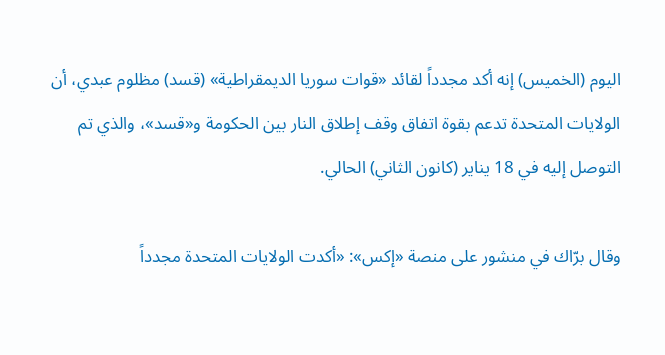اليوم (الخميس) إنه أكد مجدداً لقائد «قوات سوريا الديمقراطية» (قسد) مظلوم عبدي، أن الولايات المتحدة تدعم بقوة اتفاق وقف إطلاق النار بين الحكومة و«قسد»، والذي تم التوصل إليه في 18 يناير (كانون الثاني) الحالي.

وقال برّاك في منشور على منصة «إكس»: «أكدت الولايات المتحدة مجدداً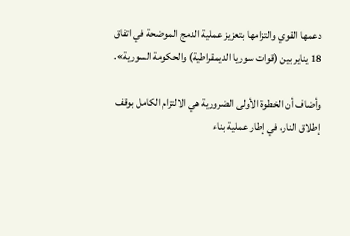دعمها القوي والتزامها بتعزيز عملية الدمج الموضحة في اتفاق 18 يناير بين (قوات سوريا الديمقراطية) والحكومة السورية».

وأضاف أن الخطوة الأولى الضرورية هي الالتزام الكامل بوقف إطلاق النار، في إطار عملية بناء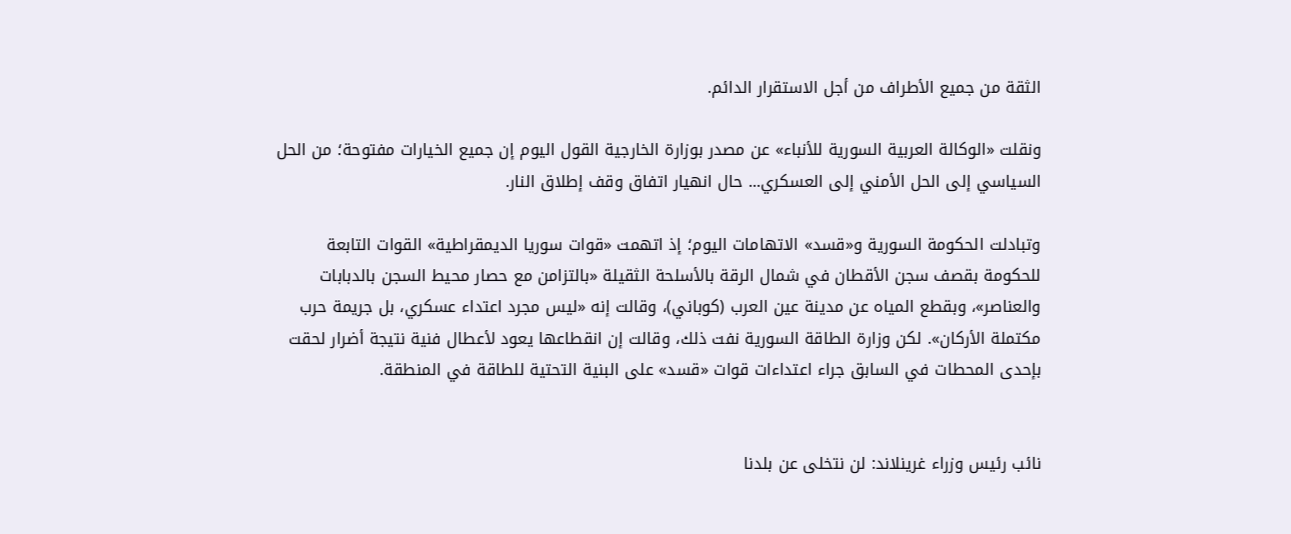الثقة من جميع الأطراف من أجل الاستقرار الدائم.

ونقلت «الوكالة العربية السورية للأنباء» عن مصدر بوزارة الخارجية القول اليوم إن جميع الخيارات مفتوحة؛ من الحل السياسي إلى الحل الأمني إلى العسكري... حال انهيار اتفاق وقف إطلاق النار.

وتبادلت الحكومة السورية و«قسد» الاتهامات اليوم؛ إذ اتهمت «قوات سوريا الديمقراطية» القوات التابعة للحكومة بقصف سجن الأقطان في شمال الرقة بالأسلحة الثقيلة «بالتزامن مع حصار محيط السجن بالدبابات والعناصر»، وبقطع المياه عن مدينة عين العرب (كوباني)، وقالت إنه «ليس مجرد اعتداء عسكري، بل جريمة حرب مكتملة الأركان». لكن وزارة الطاقة السورية نفت ذلك، وقالت إن انقطاعها يعود لأعطال فنية نتيجة أضرار لحقت بإحدى المحطات في السابق جراء اعتداءات قوات «قسد» على البنية التحتية للطاقة في المنطقة.


نائب رئيس وزراء غرينلاند: لن نتخلى عن بلدنا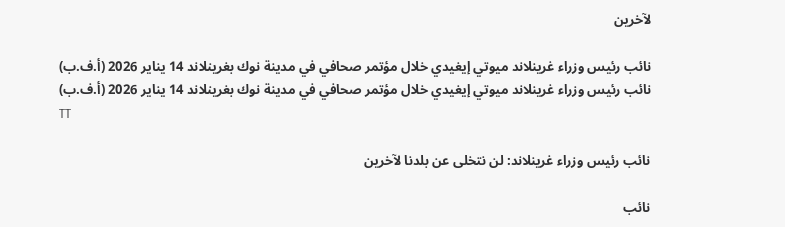لآخرين

نائب رئيس وزراء غرينلاند ميوتي إيغيدي خلال مؤتمر صحافي في مدينة نوك بغرينلاند 14 يناير 2026 (أ.ف.ب)
نائب رئيس وزراء غرينلاند ميوتي إيغيدي خلال مؤتمر صحافي في مدينة نوك بغرينلاند 14 يناير 2026 (أ.ف.ب)
TT

نائب رئيس وزراء غرينلاند: لن نتخلى عن بلدنا لآخرين

نائب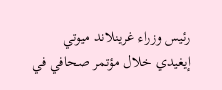رئيس وزراء غرينلاند ميوتي إيغيدي خلال مؤتمر صحافي في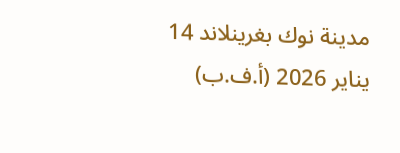مدينة نوك بغرينلاند 14 يناير 2026 (أ.ف.ب)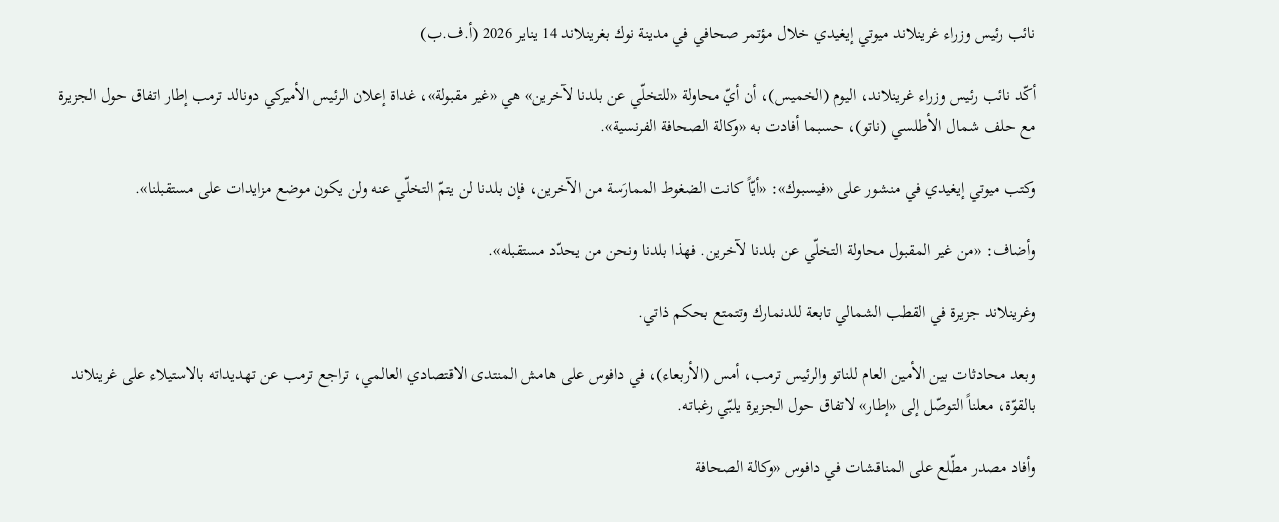نائب رئيس وزراء غرينلاند ميوتي إيغيدي خلال مؤتمر صحافي في مدينة نوك بغرينلاند 14 يناير 2026 (أ.ف.ب)

أكّد نائب رئيس وزراء غرينلاند، اليوم (الخميس)، أن أيّ محاولة «للتخلّي عن بلدنا لآخرين» هي «غير مقبولة»، غداة إعلان الرئيس الأميركي دونالد ترمب إطار اتفاق حول الجزيرة مع حلف شمال الأطلسي (ناتو)، حسبما أفادت به «وكالة الصحافة الفرنسية».

وكتب ميوتي إيغيدي في منشور على «فيسبوك»: «أيّاً كانت الضغوط الممارَسة من الآخرين، فإن بلدنا لن يتمّ التخلّي عنه ولن يكون موضع مزايدات على مستقبلنا».

وأضاف: «من غير المقبول محاولة التخلّي عن بلدنا لآخرين. فهذا بلدنا ونحن من يحدّد مستقبله».

وغرينلاند جزيرة في القطب الشمالي تابعة للدنمارك وتتمتع بحكم ذاتي.

وبعد محادثات بين الأمين العام للناتو والرئيس ترمب، أمس (الأربعاء)، في دافوس على هامش المنتدى الاقتصادي العالمي، تراجع ترمب عن تهديداته بالاستيلاء على غرينلاند بالقوّة، معلناً التوصّل إلى «إطار» لاتفاق حول الجزيرة يلبّي رغباته.

وأفاد مصدر مطّلع على المناقشات في دافوس «وكالة الصحافة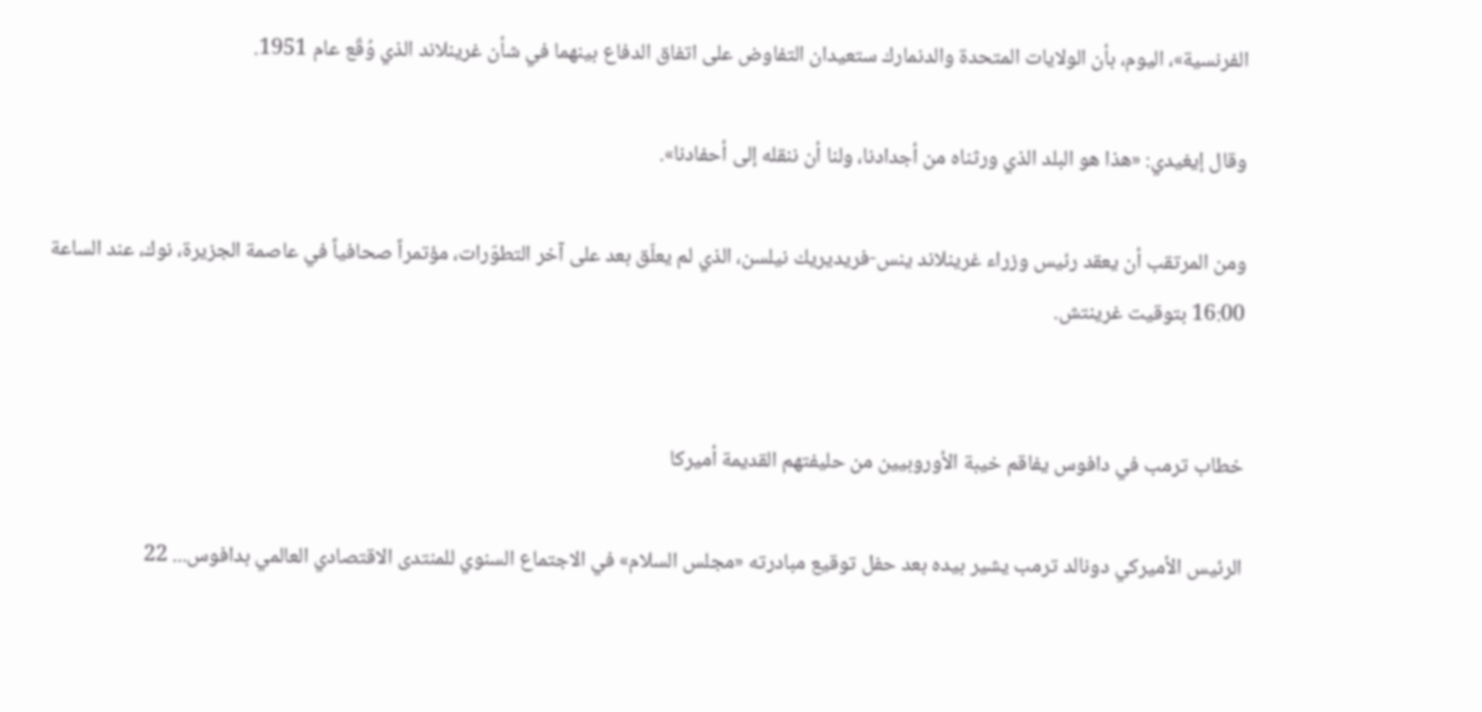الفرنسية»، اليوم، بأن الولايات المتحدة والدنمارك ستعيدان التفاوض على اتفاق الدفاع بينهما في شأن غرينلاند الذي وُقّع عام 1951.

وقال إيغيدي: «هذا هو البلد الذي ورثناه من أجدادنا، ولنا أن ننقله إلى أحفادنا».

ومن المرتقب أن يعقد رئيس وزراء غرينلاند ينس-فريديريك نيلسن، الذي لم يعلّق بعد على آخر التطوّرات، مؤتمراً صحافياً في عاصمة الجزيرة، نوك، عند الساعة 16:00 بتوقيت غرينتش.


خطاب ترمب في دافوس يفاقم خيبة الأوروبيين من حليفتهم القديمة أميركا

الرئيس الأميركي دونالد ترمب يشير بيده بعد حفل توقيع مبادرته «مجلس السلام» في الاجتماع السنوي للمنتدى الاقتصادي العالمي بدافوس... 22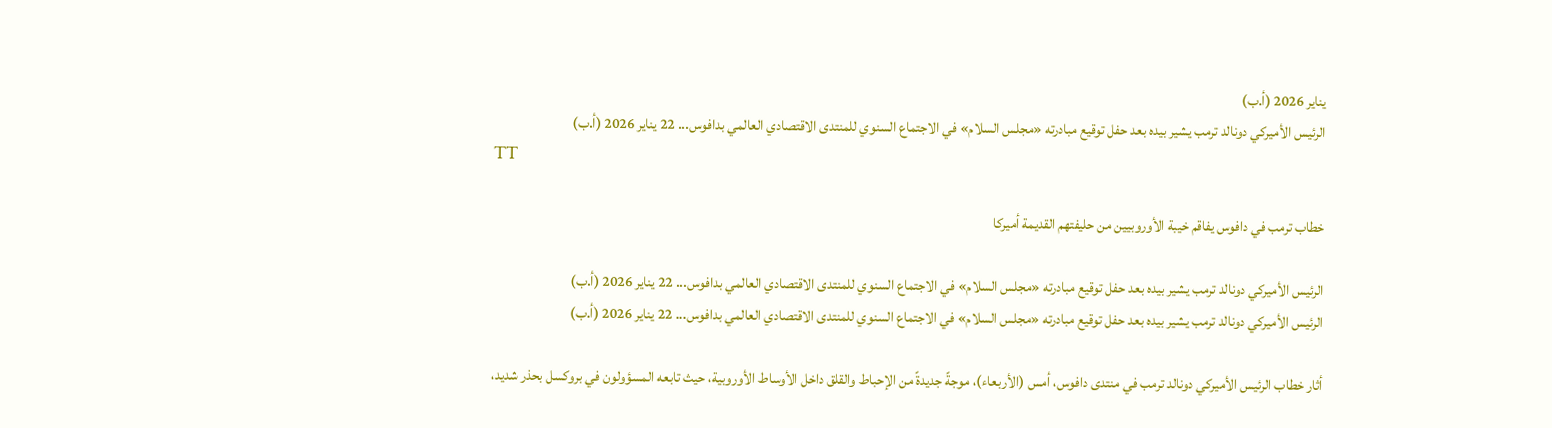يناير 2026 (أ.ب)
الرئيس الأميركي دونالد ترمب يشير بيده بعد حفل توقيع مبادرته «مجلس السلام» في الاجتماع السنوي للمنتدى الاقتصادي العالمي بدافوس... 22 يناير 2026 (أ.ب)
TT

خطاب ترمب في دافوس يفاقم خيبة الأوروبيين من حليفتهم القديمة أميركا

الرئيس الأميركي دونالد ترمب يشير بيده بعد حفل توقيع مبادرته «مجلس السلام» في الاجتماع السنوي للمنتدى الاقتصادي العالمي بدافوس... 22 يناير 2026 (أ.ب)
الرئيس الأميركي دونالد ترمب يشير بيده بعد حفل توقيع مبادرته «مجلس السلام» في الاجتماع السنوي للمنتدى الاقتصادي العالمي بدافوس... 22 يناير 2026 (أ.ب)

أثار خطاب الرئيس الأميركي دونالد ترمب في منتدى دافوس، أمس (الأربعاء)، موجةً جديدةً من الإحباط والقلق داخل الأوساط الأوروبية، حيث تابعه المسؤولون في بروكسل بحذر شديد،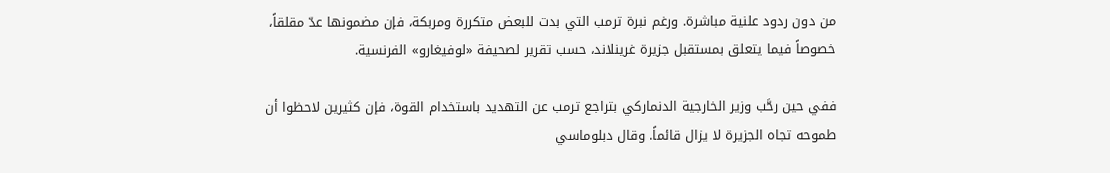من دون ردود علنية مباشرة. ورغم نبرة ترمب التي بدت للبعض متكررة ومربكة، فإن مضمونها عدّ مقلقاً، خصوصاً فيما يتعلق بمستقبل جزيرة غرينلاند، حسب تقرير لصحيفة «لوفيغارو» الفرنسية.

ففي حين رحَّب وزير الخارجية الدنماركي بتراجع ترمب عن التهديد باستخدام القوة، فإن كثيرين لاحظوا أن طموحه تجاه الجزيرة لا يزال قائماً. وقال دبلوماسي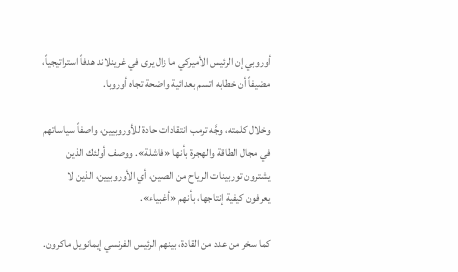أوروبي إن الرئيس الأميركي ما زال يرى في غرينلاند هدفاً استراتيجياً، مضيفاً أن خطابه اتسم بعدائية واضحة تجاه أوروبا.

وخلال كلمته، وجَّه ترمب انتقادات حادة للأوروبيين، واصفاً سياساتهم في مجال الطاقة والهجرة بأنها «فاشلة». ووصف أولئك الذين يشترون توربينات الرياح من الصين، أي الأوروبيين، الذين لا يعرفون كيفية إنتاجها، بأنهم «أغبياء».

كما سخر من عدد من القادة، بينهم الرئيس الفرنسي إيمانويل ماكرون.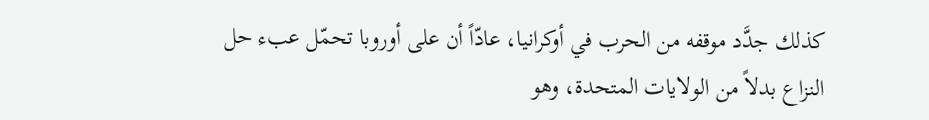كذلك جدَّد موقفه من الحرب في أوكرانيا، عادّاً أن على أوروبا تحمّل عبء حل النزاع بدلاً من الولايات المتحدة، وهو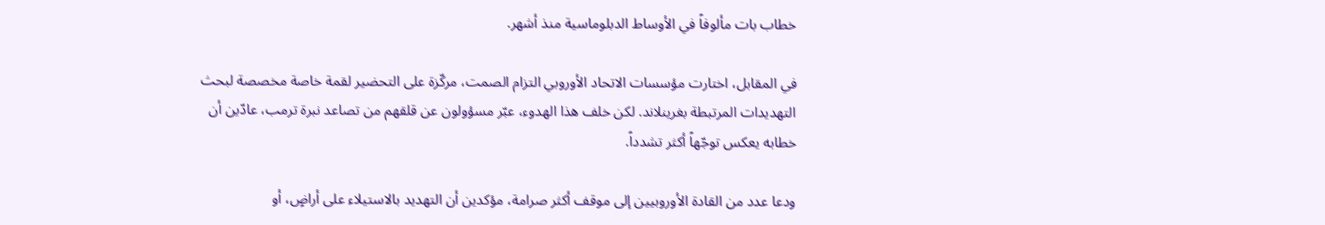خطاب بات مألوفاً في الأوساط الدبلوماسية منذ أشهر.

في المقابل، اختارت مؤسسات الاتحاد الأوروبي التزام الصمت، مركّزة على التحضير لقمة خاصة مخصصة لبحث التهديدات المرتبطة بغرينلاند. لكن خلف هذا الهدوء، عبّر مسؤولون عن قلقهم من تصاعد نبرة ترمب، عادّين أن خطابه يعكس توجّهاً أكثر تشدداً.

ودعا عدد من القادة الأوروبيين إلى موقف أكثر صرامة، مؤكدين أن التهديد بالاستيلاء على أراضٍ، أو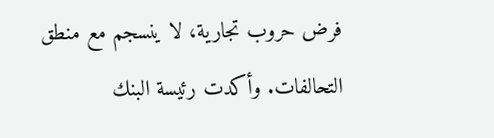فرض حروب تجارية، لا ينسجم مع منطق التحالفات. وأكدت رئيسة البنك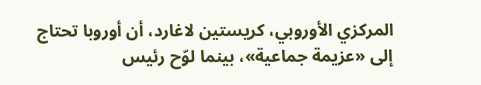المركزي الأوروبي، كريستين لاغارد، أن أوروبا تحتاج إلى «عزيمة جماعية»، بينما لوّح رئيس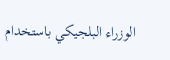الوزراء البلجيكي باستخدام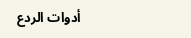أدوات الردع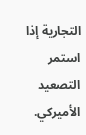التجارية إذا استمر التصعيد الأميركي.